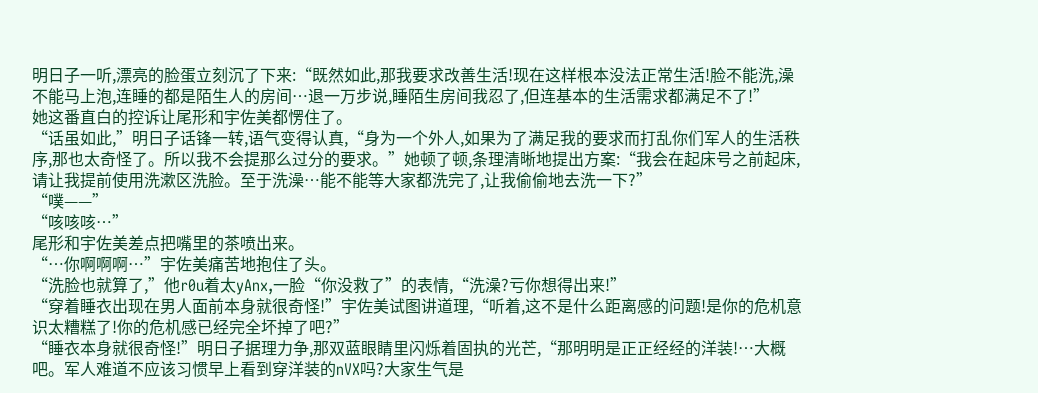明日子一听,漂亮的脸蛋立刻沉了下来:“既然如此,那我要求改善生活!现在这样根本没法正常生活!脸不能洗,澡不能马上泡,连睡的都是陌生人的房间…退一万步说,睡陌生房间我忍了,但连基本的生活需求都满足不了!”
她这番直白的控诉让尾形和宇佐美都愣住了。
“话虽如此,”明日子话锋一转,语气变得认真,“身为一个外人,如果为了满足我的要求而打乱你们军人的生活秩序,那也太奇怪了。所以我不会提那么过分的要求。”她顿了顿,条理清晰地提出方案:“我会在起床号之前起床,请让我提前使用洗漱区洗脸。至于洗澡…能不能等大家都洗完了,让我偷偷地去洗一下?”
“噗——”
“咳咳咳…”
尾形和宇佐美差点把嘴里的茶喷出来。
“…你啊啊啊…”宇佐美痛苦地抱住了头。
“洗脸也就算了,”他r0u着太yAnx,一脸“你没救了”的表情,“洗澡?亏你想得出来!”
“穿着睡衣出现在男人面前本身就很奇怪!”宇佐美试图讲道理,“听着,这不是什么距离感的问题!是你的危机意识太糟糕了!你的危机感已经完全坏掉了吧?”
“睡衣本身就很奇怪!”明日子据理力争,那双蓝眼睛里闪烁着固执的光芒,“那明明是正正经经的洋装!…大概吧。军人难道不应该习惯早上看到穿洋装的nVX吗?大家生气是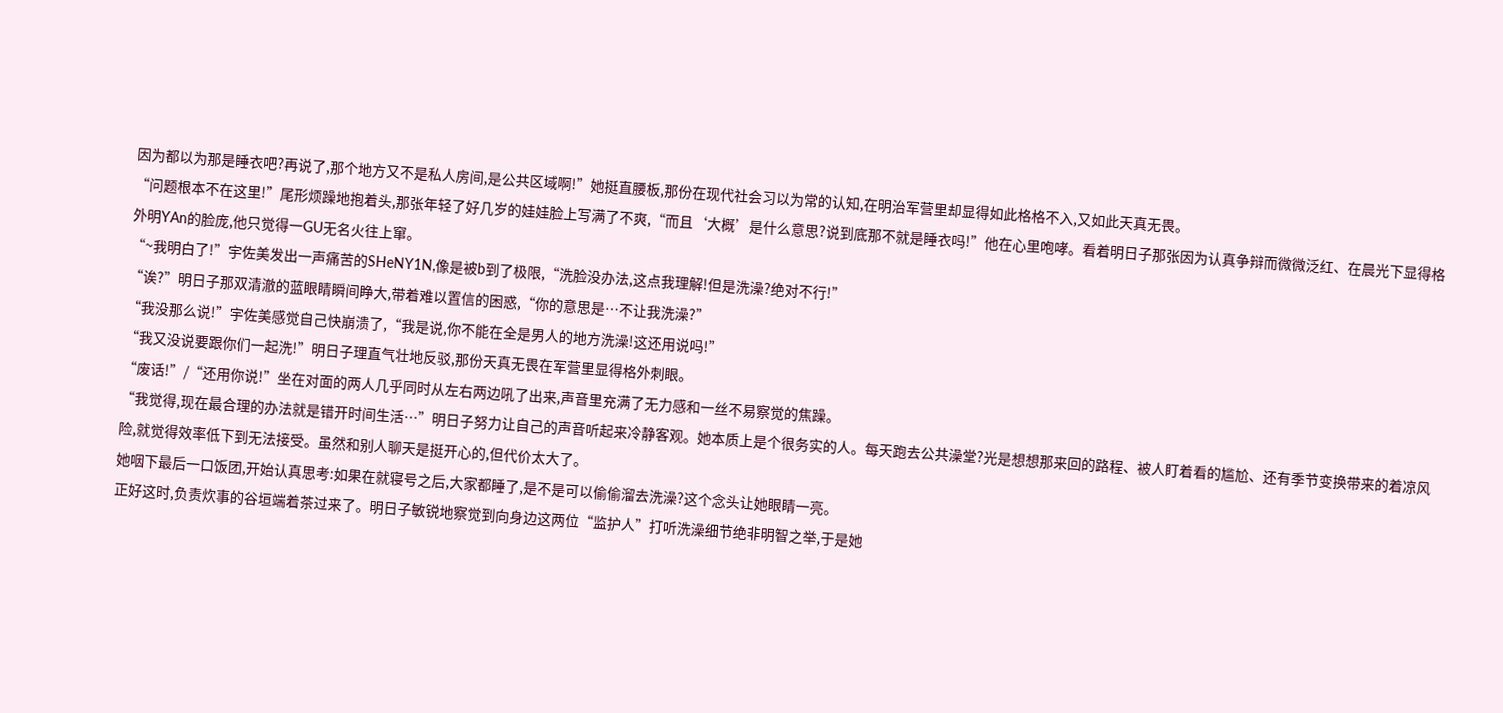因为都以为那是睡衣吧?再说了,那个地方又不是私人房间,是公共区域啊!”她挺直腰板,那份在现代社会习以为常的认知,在明治军营里却显得如此格格不入,又如此天真无畏。
“问题根本不在这里!”尾形烦躁地抱着头,那张年轻了好几岁的娃娃脸上写满了不爽,“而且‘大概’是什么意思?说到底那不就是睡衣吗!”他在心里咆哮。看着明日子那张因为认真争辩而微微泛红、在晨光下显得格外明YAn的脸庞,他只觉得一GU无名火往上窜。
“~我明白了!”宇佐美发出一声痛苦的SHeNY1N,像是被b到了极限,“洗脸没办法,这点我理解!但是洗澡?绝对不行!”
“诶?”明日子那双清澈的蓝眼睛瞬间睁大,带着难以置信的困惑,“你的意思是…不让我洗澡?”
“我没那么说!”宇佐美感觉自己快崩溃了,“我是说,你不能在全是男人的地方洗澡!这还用说吗!”
“我又没说要跟你们一起洗!”明日子理直气壮地反驳,那份天真无畏在军营里显得格外刺眼。
“废话!”/“还用你说!”坐在对面的两人几乎同时从左右两边吼了出来,声音里充满了无力感和一丝不易察觉的焦躁。
“我觉得,现在最合理的办法就是错开时间生活…”明日子努力让自己的声音听起来冷静客观。她本质上是个很务实的人。每天跑去公共澡堂?光是想想那来回的路程、被人盯着看的尴尬、还有季节变换带来的着凉风险,就觉得效率低下到无法接受。虽然和别人聊天是挺开心的,但代价太大了。
她咽下最后一口饭团,开始认真思考:如果在就寝号之后,大家都睡了,是不是可以偷偷溜去洗澡?这个念头让她眼睛一亮。
正好这时,负责炊事的谷垣端着茶过来了。明日子敏锐地察觉到向身边这两位“监护人”打听洗澡细节绝非明智之举,于是她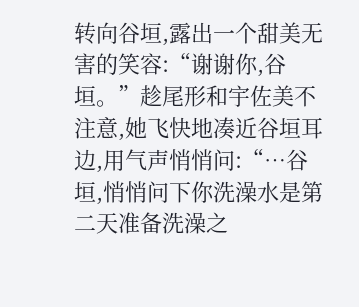转向谷垣,露出一个甜美无害的笑容:“谢谢你,谷垣。”趁尾形和宇佐美不注意,她飞快地凑近谷垣耳边,用气声悄悄问:“…谷垣,悄悄问下你洗澡水是第二天准备洗澡之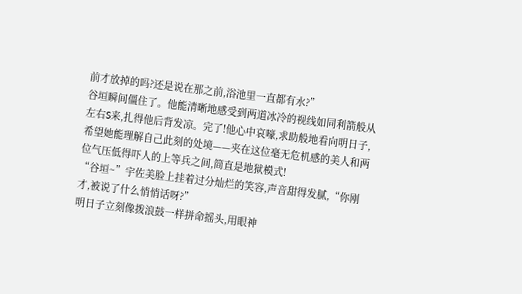前才放掉的吗?还是说在那之前,浴池里一直都有水?”
谷垣瞬间僵住了。他能清晰地感受到两道冰冷的视线如同利箭般从左右S来,扎得他后背发凉。完了!他心中哀嚎,求助般地看向明日子,希望她能理解自己此刻的处境——夹在这位毫无危机感的美人和两位气压低得吓人的上等兵之间,简直是地狱模式!
“谷垣~”宇佐美脸上挂着过分灿烂的笑容,声音甜得发腻,“你刚才,被说了什么悄悄话呀?”
明日子立刻像拨浪鼓一样拼命摇头,用眼神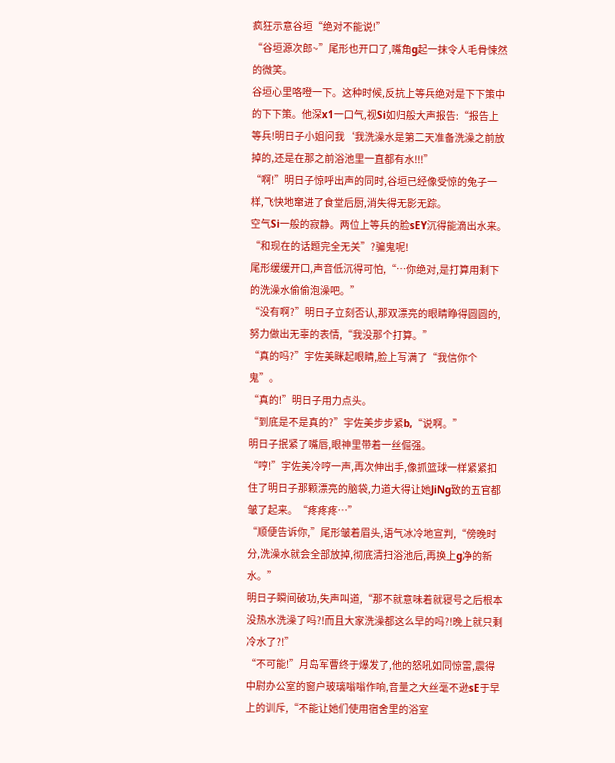疯狂示意谷垣“绝对不能说!”
“谷垣源次郎~”尾形也开口了,嘴角g起一抹令人毛骨悚然的微笑。
谷垣心里咯噔一下。这种时候,反抗上等兵绝对是下下策中的下下策。他深x1一口气,视Si如归般大声报告:“报告上等兵!明日子小姐问我‘我洗澡水是第二天准备洗澡之前放掉的,还是在那之前浴池里一直都有水!!!”
“啊!”明日子惊呼出声的同时,谷垣已经像受惊的兔子一样,飞快地窜进了食堂后厨,消失得无影无踪。
空气Si一般的寂静。两位上等兵的脸sEY沉得能滴出水来。“和现在的话题完全无关”?骗鬼呢!
尾形缓缓开口,声音低沉得可怕,“…你绝对,是打算用剩下的洗澡水偷偷泡澡吧。”
“没有啊?”明日子立刻否认,那双漂亮的眼睛睁得圆圆的,努力做出无辜的表情,“我没那个打算。”
“真的吗?”宇佐美眯起眼睛,脸上写满了“我信你个鬼”。
“真的!”明日子用力点头。
“到底是不是真的?”宇佐美步步紧b,“说啊。”
明日子抿紧了嘴唇,眼神里带着一丝倔强。
“哼!”宇佐美冷哼一声,再次伸出手,像抓篮球一样紧紧扣住了明日子那颗漂亮的脑袋,力道大得让她JiNg致的五官都皱了起来。“疼疼疼…”
“顺便告诉你,”尾形皱着眉头,语气冰冷地宣判,“傍晚时分,洗澡水就会全部放掉,彻底清扫浴池后,再换上g净的新水。”
明日子瞬间破功,失声叫道,“那不就意味着就寝号之后根本没热水洗澡了吗?!而且大家洗澡都这么早的吗?!晚上就只剩冷水了?!”
“不可能!”月岛军曹终于爆发了,他的怒吼如同惊雷,震得中尉办公室的窗户玻璃嗡嗡作响,音量之大丝毫不逊sE于早上的训斥,“不能让她们使用宿舍里的浴室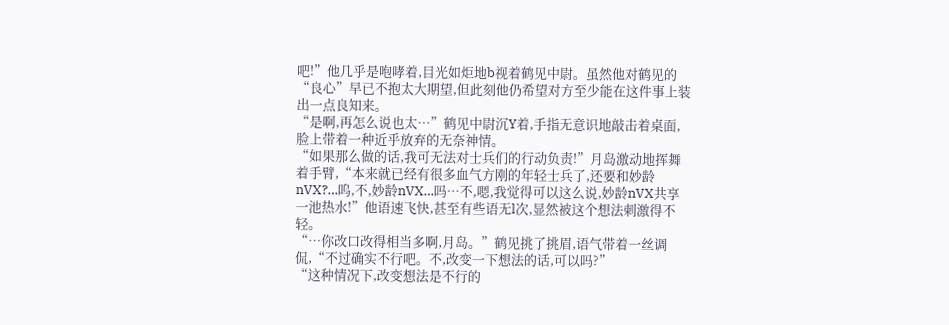吧!”他几乎是咆哮着,目光如炬地b视着鹤见中尉。虽然他对鹤见的“良心”早已不抱太大期望,但此刻他仍希望对方至少能在这件事上装出一点良知来。
“是啊,再怎么说也太…”鹤见中尉沉Y着,手指无意识地敲击着桌面,脸上带着一种近乎放弃的无奈神情。
“如果那么做的话,我可无法对士兵们的行动负责!”月岛激动地挥舞着手臂,“本来就已经有很多血气方刚的年轻士兵了,还要和妙龄nVX?…呜,不,妙龄nVX…吗…不,嗯,我觉得可以这么说,妙龄nVX共享一池热水!”他语速飞快,甚至有些语无l次,显然被这个想法刺激得不轻。
“…你改口改得相当多啊,月岛。”鹤见挑了挑眉,语气带着一丝调侃,“不过确实不行吧。不,改变一下想法的话,可以吗?”
“这种情况下,改变想法是不行的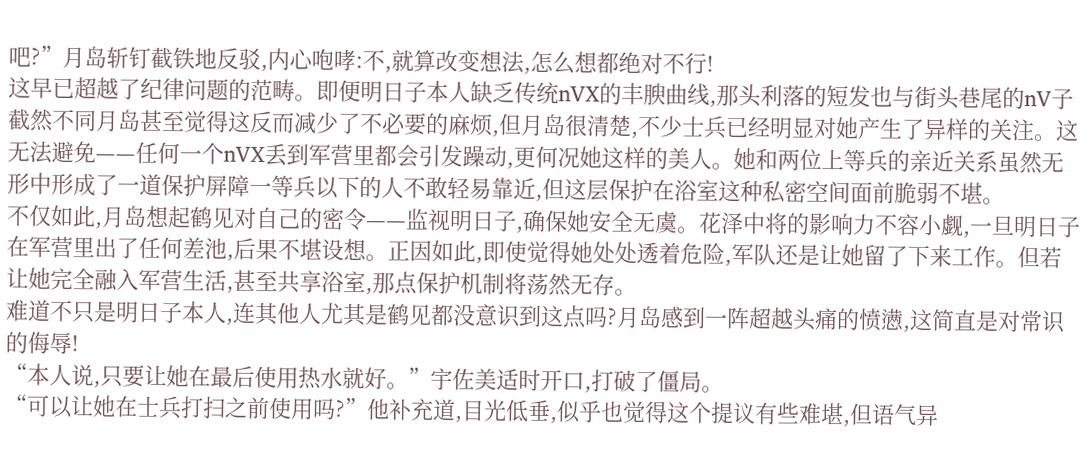吧?”月岛斩钉截铁地反驳,内心咆哮:不,就算改变想法,怎么想都绝对不行!
这早已超越了纪律问题的范畴。即便明日子本人缺乏传统nVX的丰腴曲线,那头利落的短发也与街头巷尾的nV子截然不同月岛甚至觉得这反而减少了不必要的麻烦,但月岛很清楚,不少士兵已经明显对她产生了异样的关注。这无法避免——任何一个nVX丢到军营里都会引发躁动,更何况她这样的美人。她和两位上等兵的亲近关系虽然无形中形成了一道保护屏障一等兵以下的人不敢轻易靠近,但这层保护在浴室这种私密空间面前脆弱不堪。
不仅如此,月岛想起鹤见对自己的密令——监视明日子,确保她安全无虞。花泽中将的影响力不容小觑,一旦明日子在军营里出了任何差池,后果不堪设想。正因如此,即使觉得她处处透着危险,军队还是让她留了下来工作。但若让她完全融入军营生活,甚至共享浴室,那点保护机制将荡然无存。
难道不只是明日子本人,连其他人尤其是鹤见都没意识到这点吗?月岛感到一阵超越头痛的愤懑,这简直是对常识的侮辱!
“本人说,只要让她在最后使用热水就好。”宇佐美适时开口,打破了僵局。
“可以让她在士兵打扫之前使用吗?”他补充道,目光低垂,似乎也觉得这个提议有些难堪,但语气异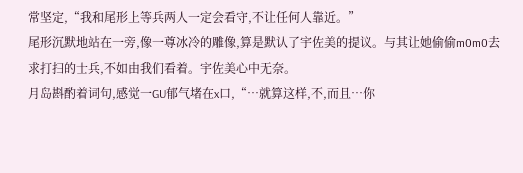常坚定,“我和尾形上等兵两人一定会看守,不让任何人靠近。”
尾形沉默地站在一旁,像一尊冰冷的雕像,算是默认了宇佐美的提议。与其让她偷偷m0m0去求打扫的士兵,不如由我们看着。宇佐美心中无奈。
月岛斟酌着词句,感觉一GU郁气堵在x口,“…就算这样,不,而且…你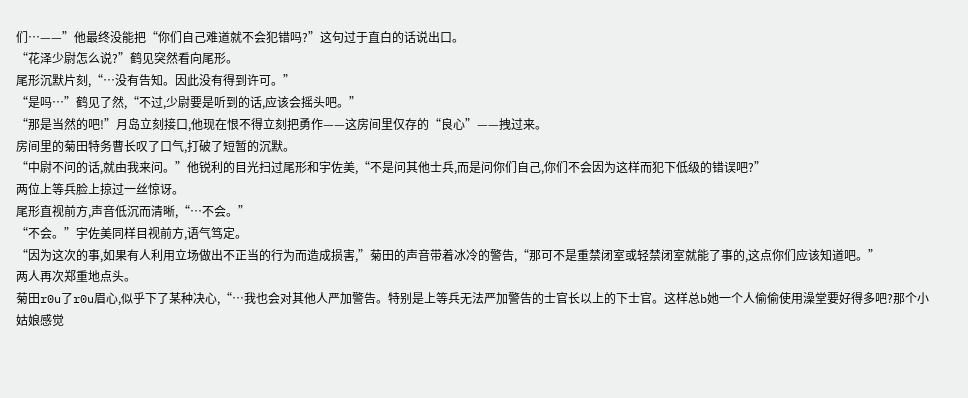们…——”他最终没能把“你们自己难道就不会犯错吗?”这句过于直白的话说出口。
“花泽少尉怎么说?”鹤见突然看向尾形。
尾形沉默片刻,“…没有告知。因此没有得到许可。”
“是吗…”鹤见了然,“不过,少尉要是听到的话,应该会摇头吧。”
“那是当然的吧!”月岛立刻接口,他现在恨不得立刻把勇作——这房间里仅存的“良心”——拽过来。
房间里的菊田特务曹长叹了口气,打破了短暂的沉默。
“中尉不问的话,就由我来问。”他锐利的目光扫过尾形和宇佐美,“不是问其他士兵,而是问你们自己,你们不会因为这样而犯下低级的错误吧?”
两位上等兵脸上掠过一丝惊讶。
尾形直视前方,声音低沉而清晰,“…不会。”
“不会。”宇佐美同样目视前方,语气笃定。
“因为这次的事,如果有人利用立场做出不正当的行为而造成损害,”菊田的声音带着冰冷的警告,“那可不是重禁闭室或轻禁闭室就能了事的,这点你们应该知道吧。”
两人再次郑重地点头。
菊田r0u了r0u眉心,似乎下了某种决心,“…我也会对其他人严加警告。特别是上等兵无法严加警告的士官长以上的下士官。这样总b她一个人偷偷使用澡堂要好得多吧?那个小姑娘感觉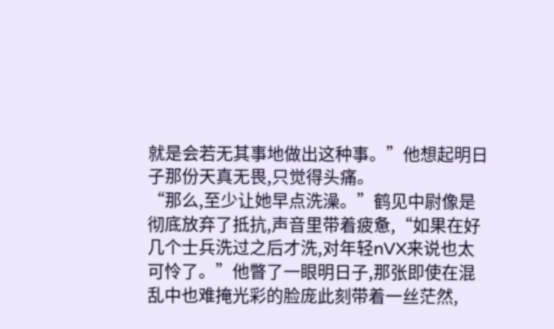就是会若无其事地做出这种事。”他想起明日子那份天真无畏,只觉得头痛。
“那么,至少让她早点洗澡。”鹤见中尉像是彻底放弃了抵抗,声音里带着疲惫,“如果在好几个士兵洗过之后才洗,对年轻nVX来说也太可怜了。”他瞥了一眼明日子,那张即使在混乱中也难掩光彩的脸庞此刻带着一丝茫然,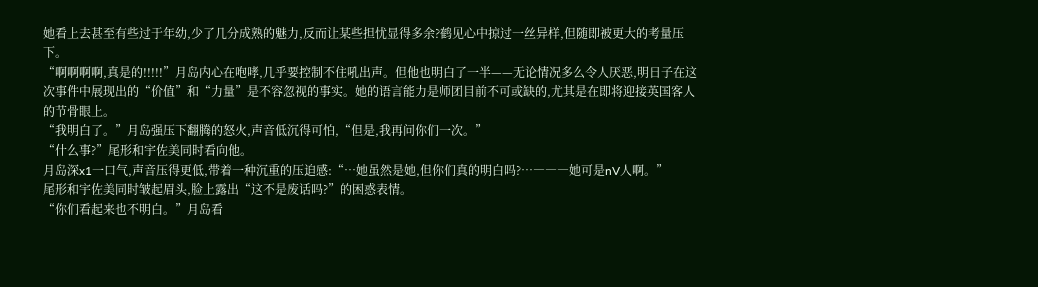她看上去甚至有些过于年幼,少了几分成熟的魅力,反而让某些担忧显得多余?鹤见心中掠过一丝异样,但随即被更大的考量压下。
“啊啊啊啊,真是的!!!!!”月岛内心在咆哮,几乎要控制不住吼出声。但他也明白了一半——无论情况多么令人厌恶,明日子在这次事件中展现出的“价值”和“力量”是不容忽视的事实。她的语言能力是师团目前不可或缺的,尤其是在即将迎接英国客人的节骨眼上。
“我明白了。”月岛强压下翻腾的怒火,声音低沉得可怕,“但是,我再问你们一次。”
“什么事?”尾形和宇佐美同时看向他。
月岛深x1一口气,声音压得更低,带着一种沉重的压迫感:“…她虽然是她,但你们真的明白吗?…―――她可是nV人啊。”
尾形和宇佐美同时皱起眉头,脸上露出“这不是废话吗?”的困惑表情。
“你们看起来也不明白。”月岛看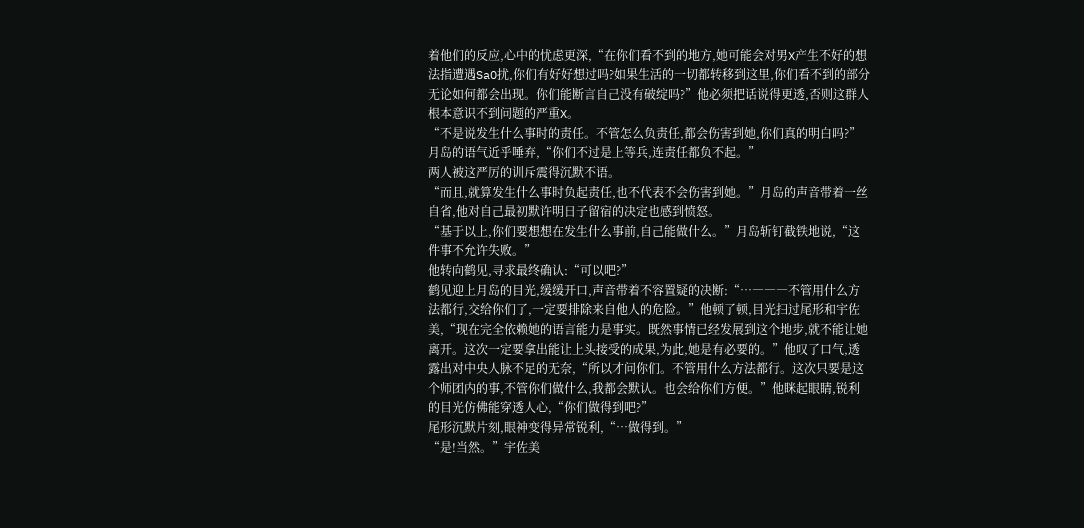着他们的反应,心中的忧虑更深,“在你们看不到的地方,她可能会对男X产生不好的想法指遭遇SaO扰,你们有好好想过吗?如果生活的一切都转移到这里,你们看不到的部分无论如何都会出现。你们能断言自己没有破绽吗?”他必须把话说得更透,否则这群人根本意识不到问题的严重X。
“不是说发生什么事时的责任。不管怎么负责任,都会伤害到她,你们真的明白吗?”月岛的语气近乎唾弃,“你们不过是上等兵,连责任都负不起。”
两人被这严厉的训斥震得沉默不语。
“而且,就算发生什么事时负起责任,也不代表不会伤害到她。”月岛的声音带着一丝自省,他对自己最初默许明日子留宿的决定也感到愤怒。
“基于以上,你们要想想在发生什么事前,自己能做什么。”月岛斩钉截铁地说,“这件事不允许失败。”
他转向鹤见,寻求最终确认:“可以吧?”
鹤见迎上月岛的目光,缓缓开口,声音带着不容置疑的决断:“…―――不管用什么方法都行,交给你们了,一定要排除来自他人的危险。”他顿了顿,目光扫过尾形和宇佐美,“现在完全依赖她的语言能力是事实。既然事情已经发展到这个地步,就不能让她离开。这次一定要拿出能让上头接受的成果,为此,她是有必要的。”他叹了口气,透露出对中央人脉不足的无奈,“所以才问你们。不管用什么方法都行。这次只要是这个师团内的事,不管你们做什么,我都会默认。也会给你们方便。”他眯起眼睛,锐利的目光仿佛能穿透人心,“你们做得到吧?”
尾形沉默片刻,眼神变得异常锐利,“…做得到。”
“是!当然。”宇佐美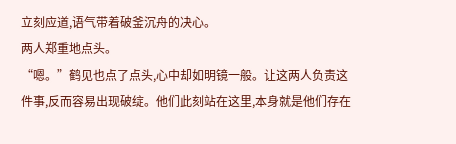立刻应道,语气带着破釜沉舟的决心。
两人郑重地点头。
“嗯。”鹤见也点了点头,心中却如明镜一般。让这两人负责这件事,反而容易出现破绽。他们此刻站在这里,本身就是他们存在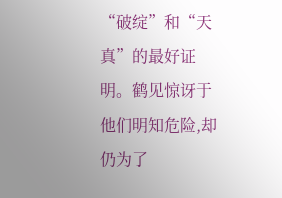“破绽”和“天真”的最好证明。鹤见惊讶于他们明知危险,却仍为了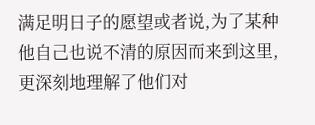满足明日子的愿望或者说,为了某种他自己也说不清的原因而来到这里,更深刻地理解了他们对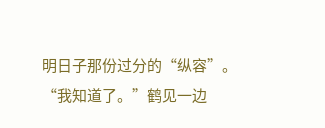明日子那份过分的“纵容”。
“我知道了。”鹤见一边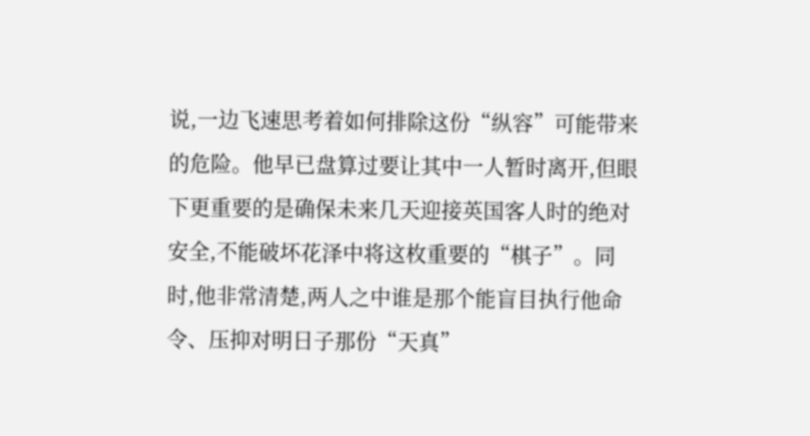说,一边飞速思考着如何排除这份“纵容”可能带来的危险。他早已盘算过要让其中一人暂时离开,但眼下更重要的是确保未来几天迎接英国客人时的绝对安全,不能破坏花泽中将这枚重要的“棋子”。同时,他非常清楚,两人之中谁是那个能盲目执行他命令、压抑对明日子那份“天真”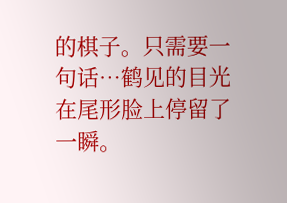的棋子。只需要一句话…鹤见的目光在尾形脸上停留了一瞬。